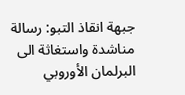جبهة انقاذ التبو: رسالة مناشدة واستغاثة الى البرلمان الأوروبي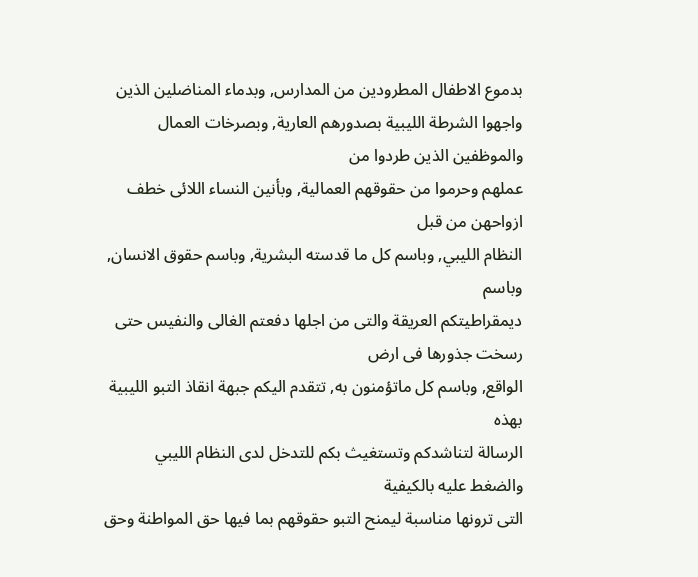بدموع الاطفال المطرودين من المدارس, وبدماء المناضلين الذين
واجهوا الشرطة الليبية بصدورهم العارية, وبصرخات العمال والموظفين الذين طردوا من
عملهم وحرموا من حقوقهم العمالية, وبأنين النساء اللائى خطف ازواحهن من قبل
النظام الليبي, وباسم كل ما قدسته البشرية, وباسم حقوق الانسان, وباسم
ديمقراطيتكم العريقة والتى من اجلها دفعتم الغالى والنفيس حتى رسخت جذورها فى ارض
الواقع, وباسم كل ماتؤمنون به, تتقدم اليكم جبهة انقاذ التبو الليبية بهذه
الرسالة لتناشدكم وتستغيث بكم للتدخل لدى النظام الليبي والضغط عليه بالكيفية
التى ترونها مناسبة ليمنح التبو حقوقهم بما فيها حق المواطنة وحق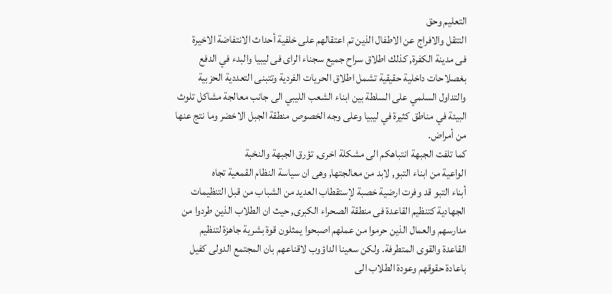التعليم وحق
التتقل والافراج عن الاطفال الذين تم اعتقالهم على خلفية أحداث الانتفاضة الاخيرة
فى مدينة الكفرة, كذلك اطلاق سراح جميع سجناء الراى فى ليبيا والبدء في الدفع
بغصلاحات داخلية حقيقية تشمل اطلاق الحريات الفردية وتتبنى التعددية الحزبية
والتداول السلمي على السلطة بين ابناء الشعب الليبي الى جانب معالجة مشاكل تلوث
البيئة في مناطق كثيرة في ليبيا وعلى وجه الخصوص منطقة الجبل الاخضر وما نتج عنها
من أمراض.
كما تلفت الجبهة انتباهكم الى مشكلة اخرى, تؤرق الجبهة والنخبة
الواعية من ابناء التبو, لابد من معالجتها, وهى ان سياسة النظام القمعية تجاه
أبناء التبو قد وفرت ارضية خصبة لإستقطاب العديد من الشباب من قبل التنظيمات
الجهادية كتنظيم القاعدة فى منطقة الصحراء الكبرى, حيث ان الطلاب الذين طردوا من
مدارسهم والعمال الذين حرموا من عملهم اصبحوا يمثلون قوة بشرية جاهزة لتنظيم
القاعدة والقوى المتطرفة. ولكن سعينا الداؤوب لاقناعهم بان المجتمع الدولى كفيل
باعادة حقوقهم وعودة الطلاب الى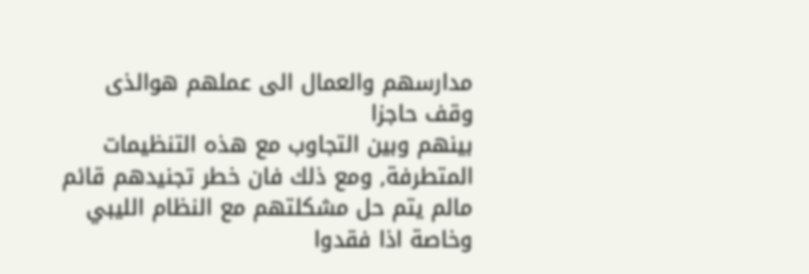مدارسهم والعمال الى عملهم هوالذى وقف حاجزا
بينهم وبين التجاوب مع هذه التنظيمات المتطرفة, ومع ذلك فان خطر تجنيدهم قائم
مالم يتم حل مشكلتهم مع النظام الليبي وخاصة اذا فقدوا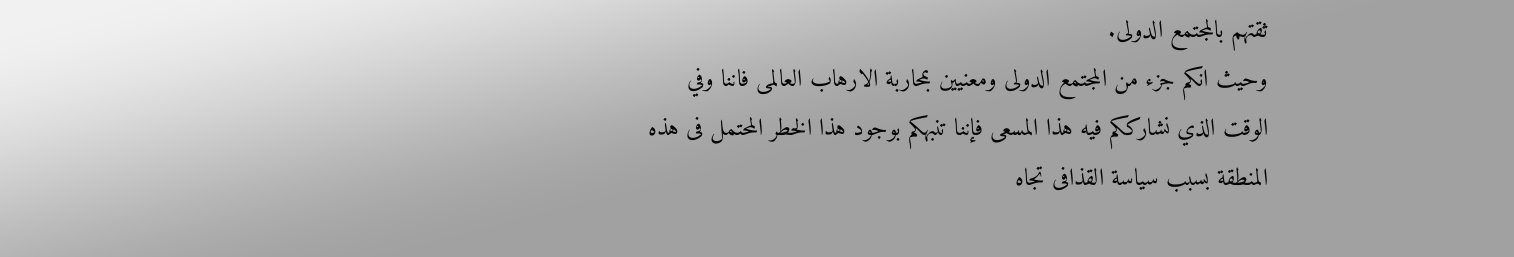ثقتهم بالمجتمع الدولى.
وحيث انكم جزء من المجتمع الدولى ومعنيين بمحاربة الارهاب العالمى فاننا وفي
الوقت الذي نشارككم فيه هذا المسعى فإننا تنبهكم بوجود هذا الخطر المحتمل فى هذه
المنطقة بسبب سياسة القذافى تجاه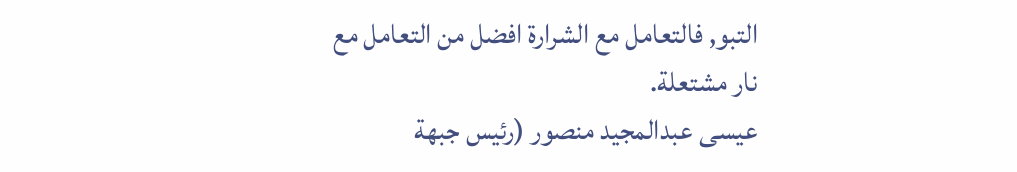التبو, فالتعامل مع الشرارة افضل من التعامل مع
نار مشتعلة.
عيسى عبدالمجيد منصور (رئيس جبهة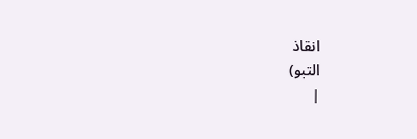انقاذ
التبو)
|